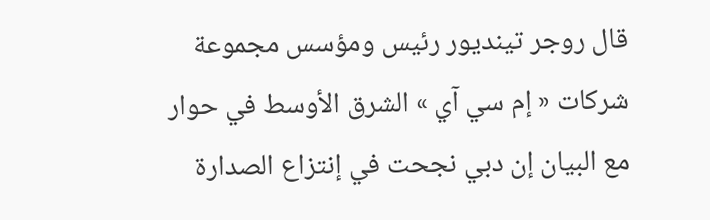قال روجر تينديور رئيس ومؤسس مجموعة شركات « إم سي آي » الشرق الأوسط في حوار مع البيان إن دبي نجحت في إنتزاع الصدارة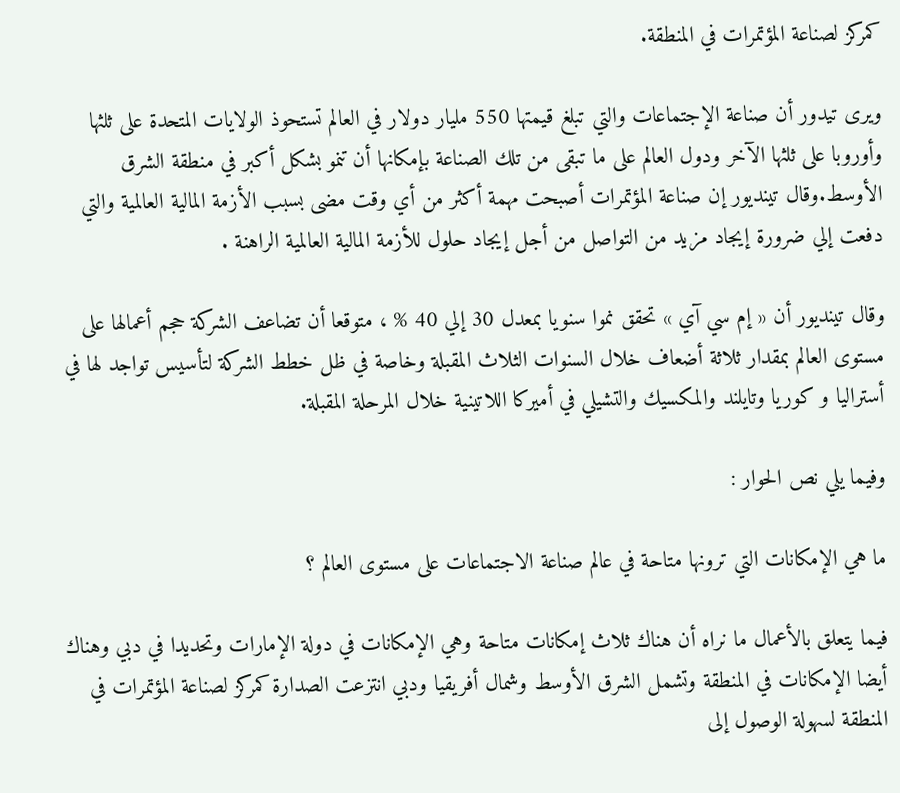كمركز لصناعة المؤتمرات في المنطقة.

ويرى تيدور أن صناعة الإجتماعات والتي تبلغ قيمتها 550 مليار دولار في العالم تستحوذ الولايات المتحدة على ثلثها وأوروبا على ثلثها الآخر ودول العالم على ما تبقى من تلك الصناعة بإمكانها أن تنمو بشكل أكبر في منطقة الشرق الأوسط.وقال تينديور إن صناعة المؤتمرات أصبحت مهمة أكثر من أي وقت مضى بسبب الأزمة المالية العالمية والتي دفعت إلي ضرورة إيجاد مزيد من التواصل من أجل إيجاد حلول للأزمة المالية العالمية الراهنة .

وقال تينديور أن « إم سي آي » تحقق نموا سنويا بمعدل 30 إلي 40 % ، متوقعا أن تضاعف الشركة حجم أعمالها على مستوى العالم بمقدار ثلاثة أضعاف خلال السنوات الثلاث المقبلة وخاصة في ظل خطط الشركة لتأسيس تواجد لها في أستراليا و كوريا وتايلند والمكسيك والتشيلي في أميركا اللاتينية خلال المرحلة المقبلة.

وفيما يلي نص الحوار :

ما هي الإمكانات التي ترونها متاحة في عالم صناعة الاجتماعات على مستوى العالم ؟

فيما يتعلق بالأعمال ما نراه أن هناك ثلاث إمكانات متاحة وهي الإمكانات في دولة الإمارات وتحديدا في دبي وهناك أيضا الإمكانات في المنطقة وتشمل الشرق الأوسط وشمال أفريقيا ودبي انتزعت الصدارة كمركز لصناعة المؤتمرات في المنطقة لسهولة الوصول إلى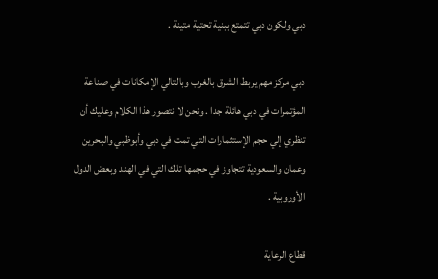دبي ولكون دبي تتمتع ببنية تحتية متينة .

دبي مركز مهم يربط الشرق بالغرب وبالتالي الإمكانات في صناعة المؤتمرات في دبي هائلة جدا . ونحن لا نتصور هذا الكلام وعليك أن تنظري إلي حجم الإستثمارات التي تمت في دبي وأبوظبي والبحرين وعمان والسعودية تتجاوز في حجمها تلك التي في الهند وبعض الدول الأوروبية .

قطاع الرعاية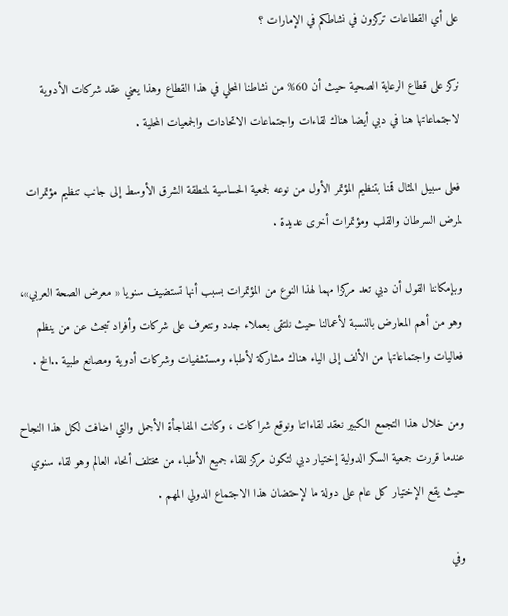على أي القطاعات تركزون في نشاطكم في الإمارات ؟

نركز على قطاع الرعاية الصحية حيث أن 60% من نشاطنا المحلي في هذا القطاع وهذا يعني عقد شركات الأدوية لاجتماعاتها هنا في دبي أيضا هناك لقاءات واجتماعات الاتحادات والجمعيات المحلية .

فعلى سبيل المثال قمنا بتنظيم المؤتمر الأول من نوعه لجمعية الحساسية لمنطقة الشرق الأوسط إلى جانب تنظيم مؤتمرات لمرض السرطان والقلب ومؤتمرات أخرى عديدة .

وبإمكاننا القول أن دبي تعد مركزا مهما لهذا النوع من المؤتمرات بسبب أنها تستضيف سنويا « معرض الصحة العربي»، وهو من أهم المعارض بالنسبة لأعمالنا حيث نلتقى بعملاء جدد ونتعرف على شركات وأفراد تبحث عن من ينظم فعاليات واجتماعاتها من الألف إلى الياء هناك مشاركة لأطباء ومستشفيات وشركات أدوية ومصانع طبية ..الخ .

ومن خلال هذا التجمع الكبير نعقد لقاءاتنا ونوقع شراكات ، وكانت المفاجأة الأجمل والتي اضافت لكل هذا النجاح عندما قررت جمعية السكر الدولية إختيار دبي لتكون مركز للقاء جميع الأطباء من مختلف أنحاء العالم وهو لقاء سنوي حيث يقع الإختيار كل عام على دولة ما لإحتضان هذا الاجتماع الدولي المهم .

وفي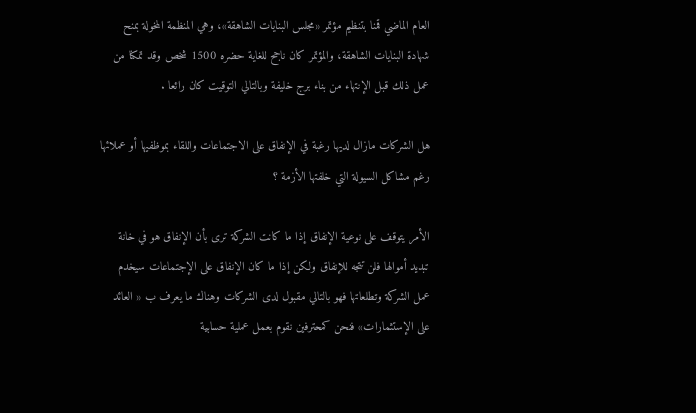العام الماضي قمنا بتنظيم مؤتمر «مجلس البنايات الشاهقة»، وهي المنظمة المخولة بمنح شهادة البنايات الشاهقة، والمؤتمر كان ناجح للغاية حضره 1500 شخص وقد تمكنا من عمل ذلك قبل الإنتهاء من بناء برج خليفة وبالتالي التوقيت كان رائعا .

هل الشركات مازال لديها رغبة في الإنفاق على الاجتماعات واللقاء بموظفيها أو عملائها رغم مشاكل السيولة التي خلفتها الأزمة ؟

الأمر يتوقف على نوعية الإنفاق إذا ما كانت الشركة ترى بأن الإنفاق هو في خانة تبديد أموالها فلن تتجه للإنفاق ولكن إذا ما كان الإنفاق على الإجتماعات سيخدم عمل الشركة وتطلعاتها فهو بالتالي مقبول لدى الشركات وهناك ما يعرف ب « العائد على الإستثمارات» فنحن كمحترفين نقوم بعمل عملية حسابية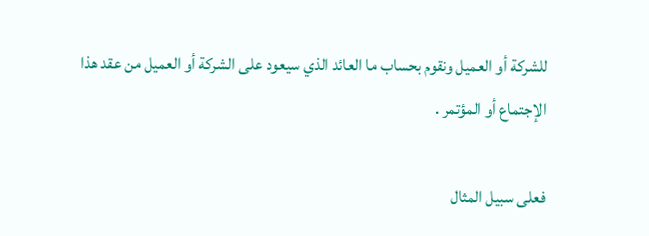للشركة أو العميل ونقوم بحساب ما العائد الذي سيعود على الشركة أو العميل من عقد هذا الإجتماع أو المؤتمر .

فعلى سبيل المثال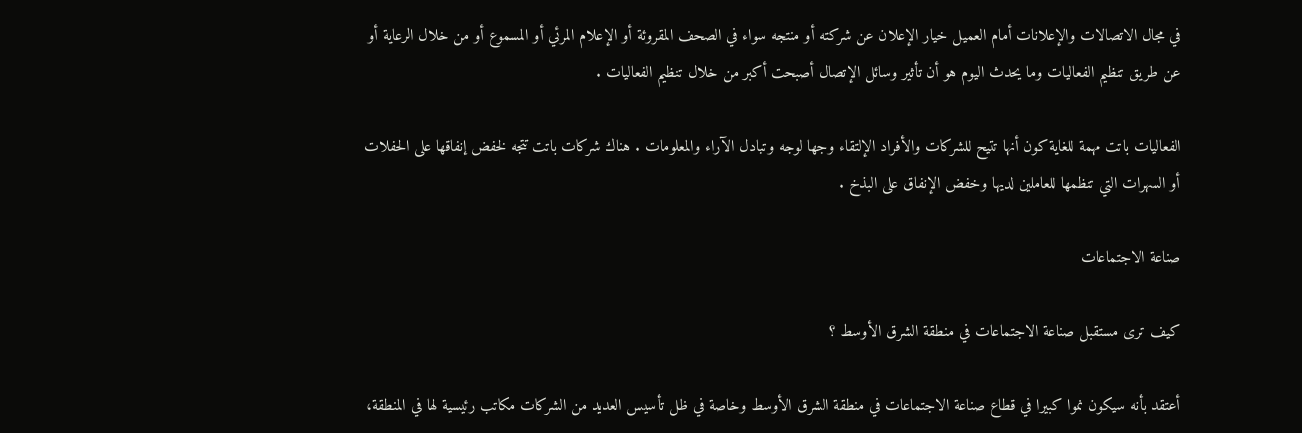في مجال الاتصالات والإعلانات أمام العميل خيار الإعلان عن شركته أو منتجه سواء في الصحف المقروئة أو الإعلام المرئي أو المسموع أو من خلال الرعاية أو عن طريق تنظيم الفعاليات وما يحدث اليوم هو أن تأثير وسائل الإتصال أصبحت أكبر من خلال تنظيم الفعاليات .

الفعاليات باتت مهمة للغاية كون أنها تتيح للشركات والأفراد الإلتقاء وجها لوجه وتبادل الآراء والمعلومات . هناك شركات باتت تتجه لخفض إنفاقها على الحفلات أو السهرات التي تنظمها للعاملين لديها وخفض الإنفاق على البذخ .

صناعة الاجتماعات

كيف ترى مستقبل صناعة الاجتماعات في منطقة الشرق الأوسط ؟

أعتقد بأنه سيكون نموا كبيرا في قطاع صناعة الاجتماعات في منطقة الشرق الأوسط وخاصة في ظل تأسيس العديد من الشركات مكاتب رئيسية لها في المنطقة،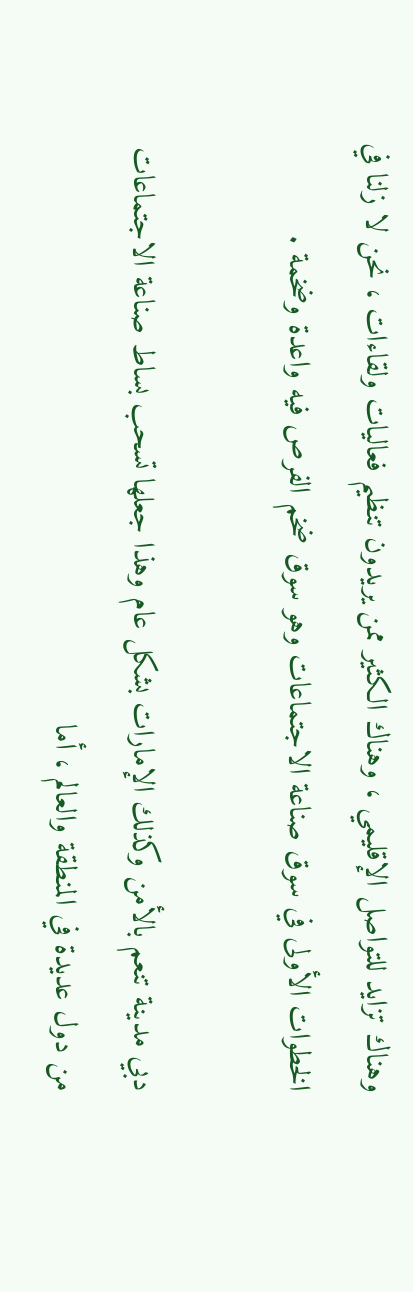وهناك تزايد للتواصل الإقليمي ، وهناك الكثير ممن يريدون تنظيم فعاليات ولقاءات ، نحن لا زلنا في الخطوات الأولى في سوق صناعة الاجتماعات وهو سوق ضخم الفرص فيه واعدة وضخمة .

دبي مدينة تنعم بالأمن وكذلك الإمارات بشكل عام وهذا جعلها تسحب بساط صناعة الاجتماعات من دول عديدة في المنطقة والعالم ، أما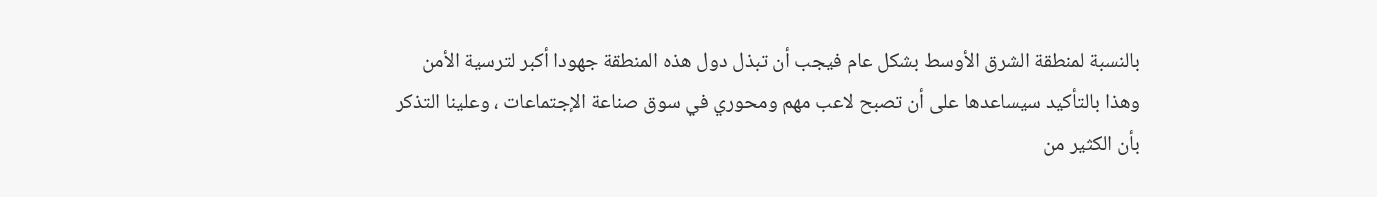بالنسبة لمنطقة الشرق الأوسط بشكل عام فيجب أن تبذل دول هذه المنطقة جهودا أكبر لترسية الأمن وهذا بالتأكيد سيساعدها على أن تصبح لاعب مهم ومحوري في سوق صناعة الإجتماعات ، وعلينا التذكر بأن الكثير من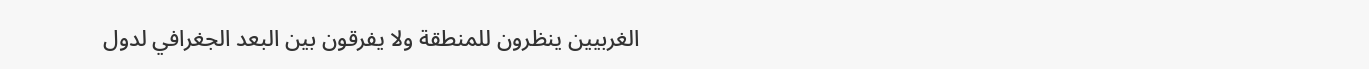الغربيين ينظرون للمنطقة ولا يفرقون بين البعد الجغرافي لدول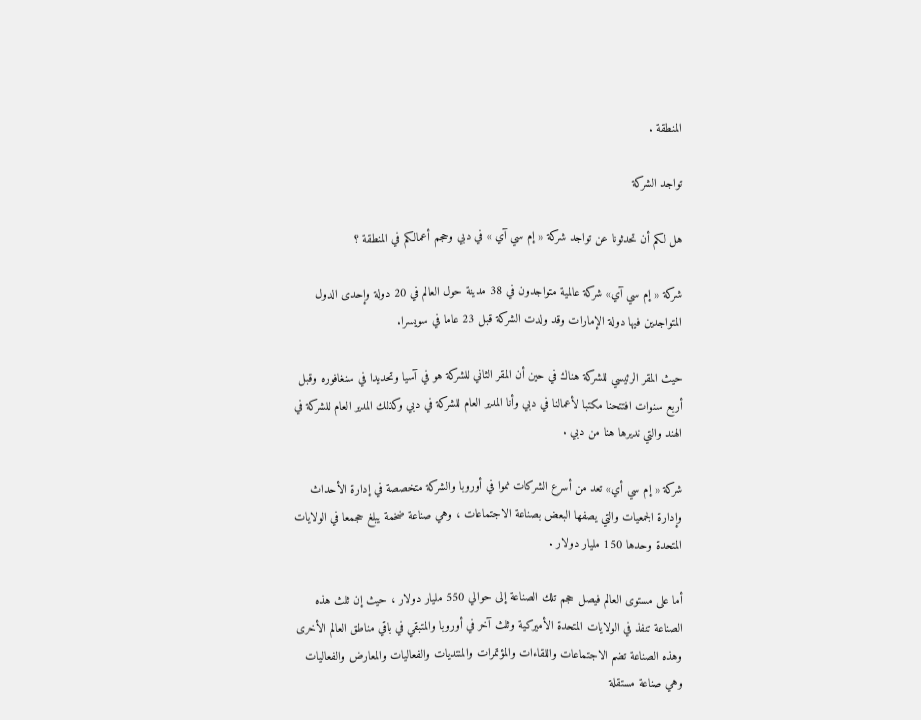المنطقة .

تواجد الشركة

هل لكم أن تحدثونا عن تواجد شركة « إم سي آي » في دبي وحجم أعمالكم في المنطقة ؟

شركة « إم سي آي» شركة عالمية متواجدون في 38 مدينة حول العالم في 20 دولة وإحدى الدول المتواجدين فيها دولة الإمارات وقد ولدت الشركة قبل 23 عاما في سويسرا.

حيث المقر الرئيسي للشركة هناك في حين أن المقر الثاني للشركة هو في آسيا وتحديدا في سنغافوره وقبل أربع سنوات افتتحنا مكتبا لأعمالنا في دبي وأنا المدير العام للشركة في دبي وكذلك المدير العام للشركة في الهند والتي نديرها هنا من دبي .

شركة « إم سي أي» تعد من أسرع الشركات نموا في أوروبا والشركة متخصصة في إدارة الأحداث وإدارة الجمعيات والتي يصفها البعض بصناعة الاجتماعات ، وهي صناعة ضخمة يبلغ حجمعا في الولايات المتحدة وحدها 150 مليار دولار .

أما على مستوى العالم فيصل حجم تلك الصناعة إلى حوالي 550 مليار دولار ، حيث إن ثلث هذه الصناعة تنفذ في الولايات المتحدة الأميركية وثلث آخر في أوروبا والمتبقي في باقي مناطق العالم الأخرى وهذه الصناعة تضم الاجتماعات واللقاءات والمؤتمرات والمنتديات والفعاليات والمعارض والفعاليات وهي صناعة مستقلة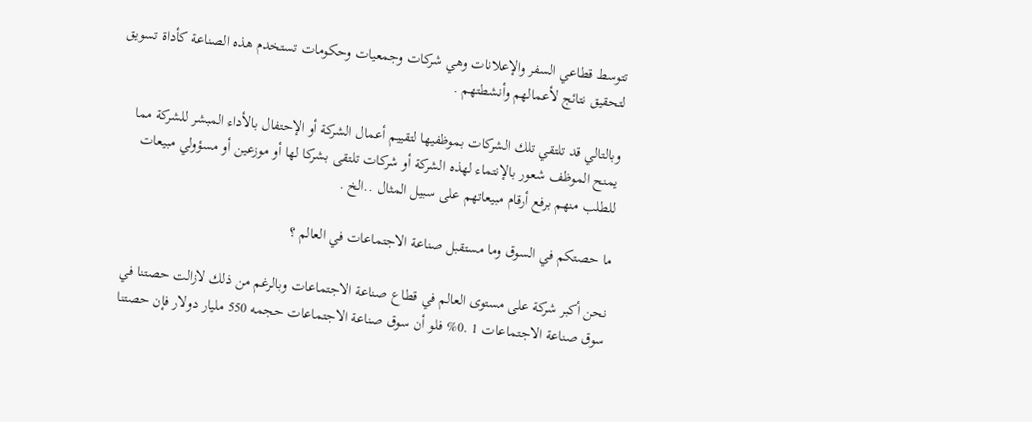تتوسط قطاعي السفر والإعلانات وهي شركات وجمعيات وحكومات تستخدم هذه الصناعة كأداة تسويق لتحقيق نتائج لأعمالهم وأنشطتهم .

وبالتالي قد تلتقي تلك الشركات بموظفيها لتقييم أعمال الشركة أو الإحتفال بالأداء المبشر للشركة مما يمنح الموظف شعور بالإنتماء لهذه الشركة أو شركات تلتقى بشركا لها أو موزعين أو مسؤولي مبيعات للطلب منهم برفع أرقام مبيعاتهم على سبيل المثال ..الخ .

ما حصتكم في السوق وما مستقبل صناعة الاجتماعات في العالم ؟

نحن أكبر شركة على مستوى العالم في قطاع صناعة الاجتماعات وبالرغم من ذلك لازالت حصتنا في سوق صناعة الاجتماعات 1 .0% فلو أن سوق صناعة الاجتماعات حجمه 550 مليار دولار فإن حصتنا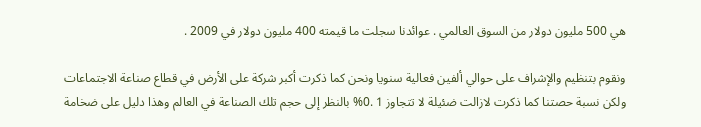هي 500 مليون دولار من السوق العالمي . عوائدنا سجلت ما قيمته 400 مليون دولار في 2009 .

ونقوم بتنظيم والإشراف على حوالي ألفين فعالية سنويا ونحن كما ذكرت أكبر شركة على الأرض في قطاع صناعة الاجتماعات ولكن نسبة حصتنا كما ذكرت لازالت ضئيلة لا تتجاوز 1 .0% بالنظر إلى حجم تلك الصناعة في العالم وهذا دليل على ضخامة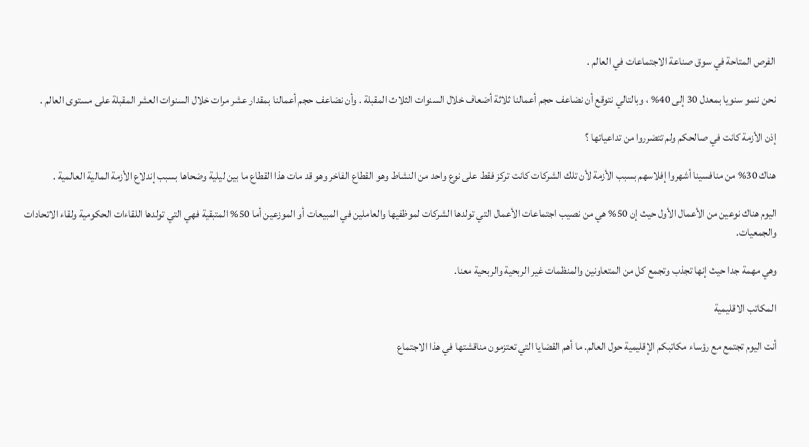الفرص المتاحة في سوق صناعة الاجتماعات في العالم .

نحن ننمو سنويا بمعدل 30 إلى 40% ، وبالتالي نتوقع أن نضاعف حجم أعمالنا ثلاثة أضعاف خلال السنوات الثلاث المقبلة . وأن نضاعف حجم أعمالنا بمقدار عشر مرات خلال السنوات العشر المقبلة على مستوى العالم .

إذن الأزمة كانت في صالحكم ولم تتضرروا من تداعياتها ؟

هناك 30% من منافسينا أشهروا إفلاسهم بسبب الأزمة لأن تلك الشركات كانت تركز فقط على نوع واحد من النشاط وهو القطاع الفاخر وهو قد مات هذا القطاع ما بين ليلية وضحاها بسبب إندلاع الأزمة المالية العالمية .

اليوم هناك نوعين من الأعمال الأول حيث إن 50% هي من نصيب اجتماعات الأعمال التي تولدها الشركات لموظفيها والعاملين في المبيعات أو الموزعين أما 50% المتبقية فهي التي تولدها اللقاءات الحكومية ولقاء الاتحادات والجمعيات.

وهي مهمة جدا حيث إنها تجذب وتجمع كل من المتعاونين والمنظمات غير الربحية والربحية معنا.

المكاتب الاقليمية

أنت اليوم تجتمع مع رؤساء مكاتبكم الإقليمية حول العالم. ما أهم القضايا التي تعتزمون مناقشتها في هذا الاجتماع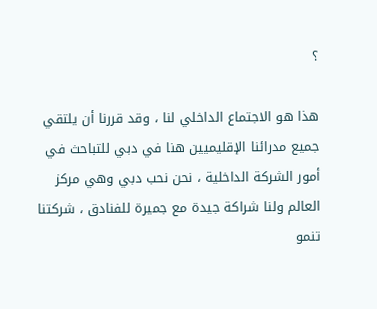؟

هذا هو الاجتماع الداخلي لنا ، وقد قررنا أن يلتقي جميع مدرائنا الإقليميين هنا في دبي للتباحث في أمور الشركة الداخلية ، نحن نحب دبي وهي مركز العالم ولنا شراكة جيدة مع جميرة للفنادق ، شركتنا تنمو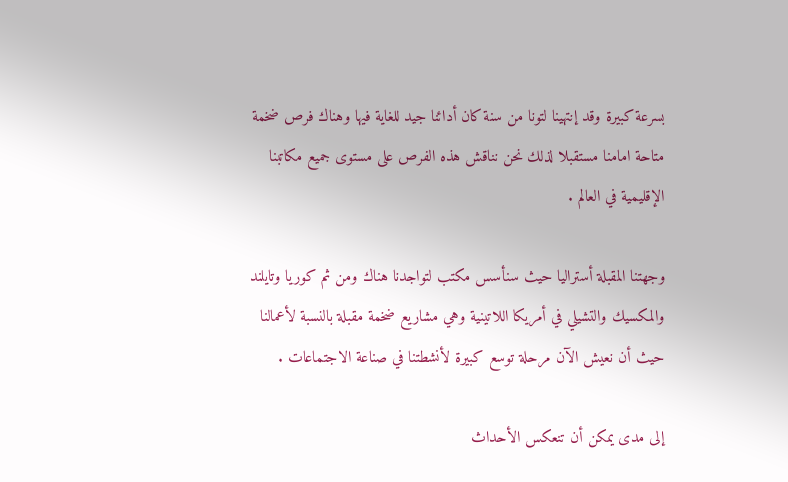بسرعة كبيرة وقد إنتهينا لتونا من سنة كان أدائنا جيد للغاية فيها وهناك فرص ضخمة متاحة امامنا مستقبلا لذلك نحن نناقش هذه الفرص على مستوى جميع مكاتبنا الإقليمية في العالم .

وجهتنا المقبلة أستراليا حيث سنأسس مكتب لتواجدنا هناك ومن ثم كوريا وتايلند والمكسيك والتشيلي في أمريكا اللاتينية وهي مشاريع ضخمة مقبلة بالنسبة لأعمالنا حيث أن نعيش الآن مرحلة توسع كبيرة لأنشطتنا في صناعة الاجتماعات .

إلى مدى يمكن أن تنعكس الأحداث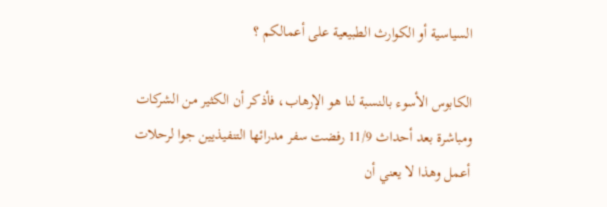السياسية أو الكوارث الطبيعية على أعمالكم ؟

الكابوس الأسوء بالنسبة لنا هو الإرهاب، فأذكر أن الكثير من الشركات ومباشرة بعد أحداث 11/9 رفضت سفر مدرائها التنفيذيين جوا لرحلات أعمل وهذا لا يعني أن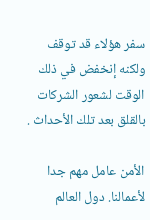سفر هؤلاء قد توقف ولكنه إنخفض في ذلك الوقت لشعور الشركات بالقلق بعد تلك الأحداث .

الأمن عامل مهم جدا لأعمالنا. دول العالم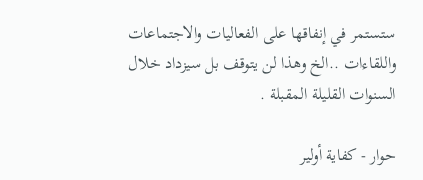ستستمر في إنفاقها على الفعاليات والاجتماعات واللقاءات ..الخ وهذا لن يتوقف بل سيزداد خلال السنوات القليلة المقبلة .

حوار - كفاية أولير